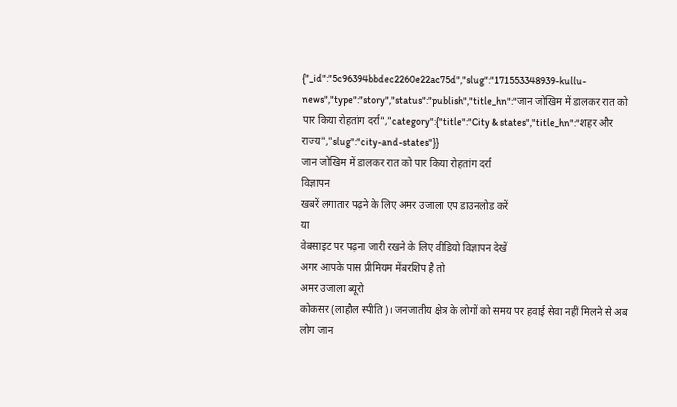{"_id":"5c96394bbdec2260e22ac75d","slug":"171553348939-kullu-news","type":"story","status":"publish","title_hn":"जान जोखिम में डालकर रात को पार किया रोहतांग दर्रा","category":{"title":"City & states","title_hn":"शहर और राज्य","slug":"city-and-states"}}
जान जोखिम में डालकर रात को पार किया रोहतांग दर्रा
विज्ञापन
खबरें लगातार पढ़ने के लिए अमर उजाला एप डाउनलोड करें
या
वेबसाइट पर पढ़ना जारी रखने के लिए वीडियो विज्ञापन देखें
अगर आपके पास प्रीमियम मेंबरशिप है तो
अमर उजाला ब्यूरो
कोकसर (लाहौल स्पीति)। जनजातीय क्षेत्र के लोगों को समय पर हवाई सेवा नहीं मिलने से अब लोग जान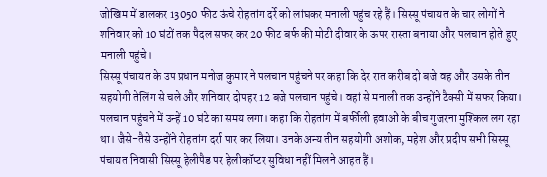जोखिम में डालकर 13050 फीट ऊंचे रोहतांग दर्रे को लांघकर मनाली पहुंच रहे हैं। सिस्सू पंचायत के चार लोगों ने शनिवार को 10 घंटों तक पैदल सफर कर 20 फीट बर्फ की मोटी दीवार के ऊपर रास्ता बनाया और पलचान होते हुए मनाली पहुंचे।
सिस्सू पंचायत के उप प्रधान मनोज कुमार ने पलचान पहुंचने पर कहा कि देर रात करीब दो बजे वह और उसके तीन सहयोगी तेलिंग से चले और शनिवार दोपहर 12 बजे पलचान पहुंचे। वहां से मनाली तक उन्होंने टैक्सी में सफर किया। पलचान पहुंचने में उन्हें 10 घंटे का समय लगा। कहा कि रोहतांग में बर्फीली हवाओं के बीच गुजरना मुश्किल लग रहा था। जैसे-तैसे उन्होंने रोहतांग दर्रा पार कर लिया। उनके अन्य तीन सहयोगी अशोक, महेश और प्रदीप सभी सिस्सू पंचायत निवासी सिस्सू हेलीपैड पर हेलीकॉप्टर सुविधा नहीं मिलने आहत हैं।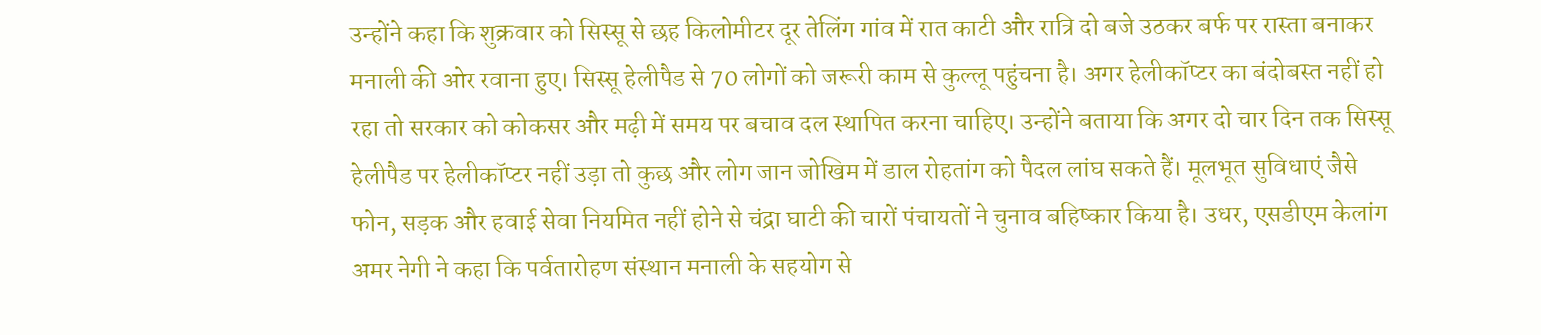उन्होंने कहा कि शुक्रवार को सिस्सू से छह किलोमीटर दूर तेलिंग गांव में रात काटी और रात्रि दो बजे उठकर बर्फ पर रास्ता बनाकर मनाली की ओर रवाना हुए। सिस्सू हेलीपैड से 70 लोगों को जरूरी काम से कुल्लू पहुंचना है। अगर हेलीकॉप्टर का बंदोबस्त नहीं हो रहा तो सरकार को कोकसर और मढ़ी में समय पर बचाव दल स्थापित करना चाहिए। उन्होंने बताया कि अगर दो चार दिन तक सिस्सू हेलीपैड पर हेलीकॉप्टर नहीं उड़ा तो कुछ और लोग जान जोखिम में डाल रोहतांग को पैदल लांघ सकते हैं। मूलभूत सुविधाएं जैसे फोन, सड़क और हवाई सेवा नियमित नहीं होने से चंद्रा घाटी की चारों पंचायतों ने चुनाव बहिष्कार किया है। उधर, एसडीएम केलांग अमर नेगी ने कहा कि पर्वतारोहण संस्थान मनाली के सहयोग से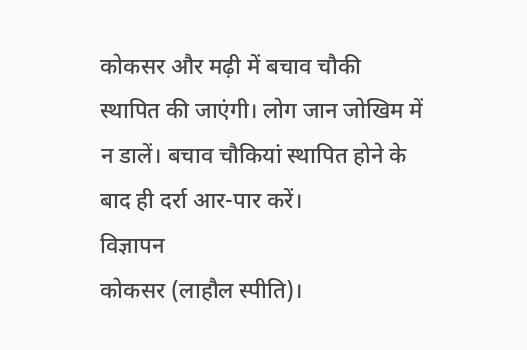कोकसर और मढ़ी में बचाव चौकी स्थापित की जाएंगी। लोग जान जोखिम में न डालें। बचाव चौकियां स्थापित होने के बाद ही दर्रा आर-पार करें।
विज्ञापन
कोकसर (लाहौल स्पीति)।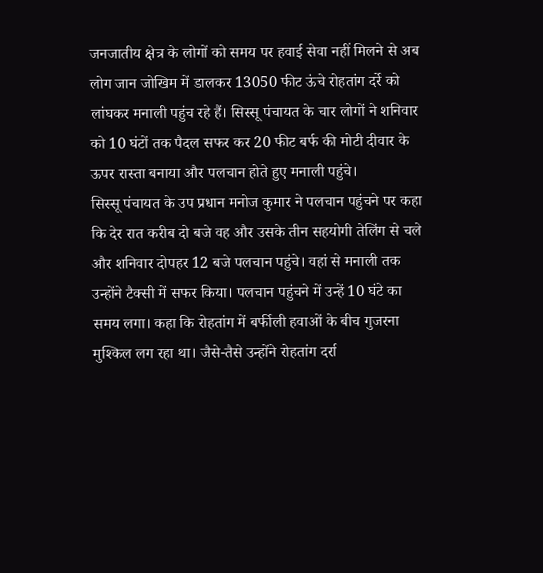जनजातीय क्षेत्र के लोगों को समय पर हवाई सेवा नहीं मिलने से अब लोग जान जोखिम में डालकर 13050 फीट ऊंचे रोहतांग दर्रे को लांघकर मनाली पहुंच रहे हैं। सिस्सू पंचायत के चार लोगों ने शनिवार को 10 घंटों तक पैदल सफर कर 20 फीट बर्फ की मोटी दीवार के ऊपर रास्ता बनाया और पलचान होते हुए मनाली पहुंचे।
सिस्सू पंचायत के उप प्रधान मनोज कुमार ने पलचान पहुंचने पर कहा कि देर रात करीब दो बजे वह और उसके तीन सहयोगी तेलिंग से चले और शनिवार दोपहर 12 बजे पलचान पहुंचे। वहां से मनाली तक उन्होंने टैक्सी में सफर किया। पलचान पहुंचने में उन्हें 10 घंटे का समय लगा। कहा कि रोहतांग में बर्फीली हवाओं के बीच गुजरना मुश्किल लग रहा था। जैसे-तैसे उन्होंने रोहतांग दर्रा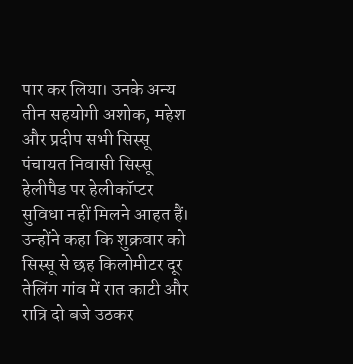पार कर लिया। उनके अन्य तीन सहयोगी अशोक, महेश और प्रदीप सभी सिस्सू पंचायत निवासी सिस्सू हेलीपैड पर हेलीकॉप्टर सुविधा नहीं मिलने आहत हैं। उन्होंने कहा कि शुक्रवार को सिस्सू से छह किलोमीटर दूर तेलिंग गांव में रात काटी और रात्रि दो बजे उठकर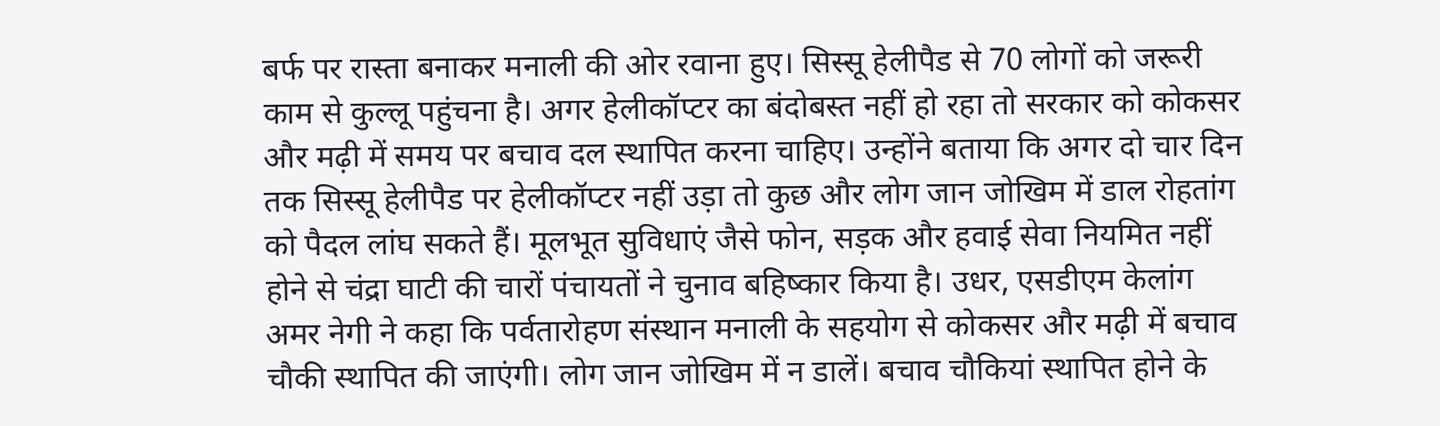बर्फ पर रास्ता बनाकर मनाली की ओर रवाना हुए। सिस्सू हेलीपैड से 70 लोगों को जरूरी काम से कुल्लू पहुंचना है। अगर हेलीकॉप्टर का बंदोबस्त नहीं हो रहा तो सरकार को कोकसर और मढ़ी में समय पर बचाव दल स्थापित करना चाहिए। उन्होंने बताया कि अगर दो चार दिन तक सिस्सू हेलीपैड पर हेलीकॉप्टर नहीं उड़ा तो कुछ और लोग जान जोखिम में डाल रोहतांग को पैदल लांघ सकते हैं। मूलभूत सुविधाएं जैसे फोन, सड़क और हवाई सेवा नियमित नहीं होने से चंद्रा घाटी की चारों पंचायतों ने चुनाव बहिष्कार किया है। उधर, एसडीएम केलांग अमर नेगी ने कहा कि पर्वतारोहण संस्थान मनाली के सहयोग से कोकसर और मढ़ी में बचाव चौकी स्थापित की जाएंगी। लोग जान जोखिम में न डालें। बचाव चौकियां स्थापित होने के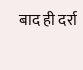बाद ही दर्रा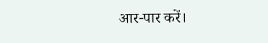आर-पार करें।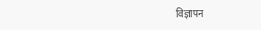विज्ञापन